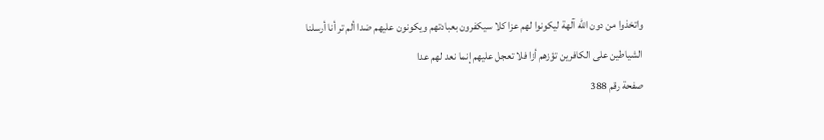واتخذوا من دون الله آلهة ليكونوا لهم عزا كلا سيكفرون بعبادتهم ويكونون عليهم ضدا ألم تر أنا أرسلنا الشياطين على الكافرين تؤزهم أزا فلا تعجل عليهم إنما نعد لهم عدا
صفحة رقم 388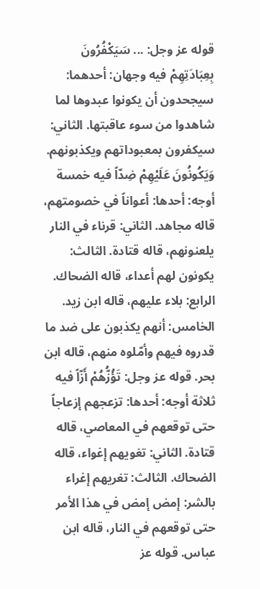قوله عز وجل: ... سَيَكْفُرُونَ بِعِبَادَتِهِمْ فيه وجهان: أحدهما: سيجحدون أن يكونوا عبدوها لما شاهدوا من سوء عاقبتها. الثاني: سيكفرون بمعبوداتهم ويكذبونهم. وَيَكُونُونَ عَلَيْهِمْ ضِدّاً فيه خمسة أوجه: أحدها: أعواناً في خصومتهم، قاله مجاهد. الثاني: قرناء في النار يلعنونهم، قاله قتادة. الثالث: يكونون لهم أعداء، قاله الضحاك. الرابع: بلاء عليهم، قاله ابن زيد. الخامس: أنهم يكذبون على ضد ما قدروه فيهم وأمّلوه منهم، قاله ابن بحر. قوله عز وجل: تَؤُزُّهُمْ أَزّاً فيه ثلاثة أوجه: أحدها: تزعجهم إزعاجاً حتى توقعهم في المعاصي، قاله قتادة. الثاني: تغويهم إغواء، قاله الضحاك. الثالث: تغريهم إغراء بالشر: إمض إمض في هذا الأمر حتى توقعهم في النار، قاله ابن عباس. قوله عز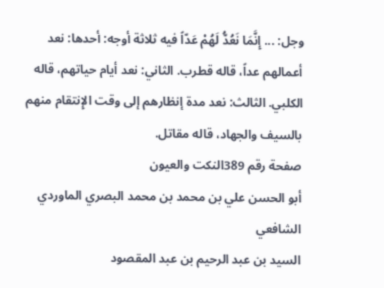وجل: ... إِنَّمَا نَعُدُّ لَهُمْ عَدّاً فيه ثلاثة أوجه: أحدها: نعد أعمالهم عداً، قاله قطرب. الثاني: نعد أيام حياتهم، قاله الكلبي. الثالث: نعد مدة إنظارهم إلى وقت الإِنتقام منهم بالسيف والجهاد، قاله مقاتل.
صفحة رقم 389النكت والعيون
أبو الحسن علي بن محمد بن محمد البصري الماوردي الشافعي
السيد بن عبد الرحيم بن عبد المقصود